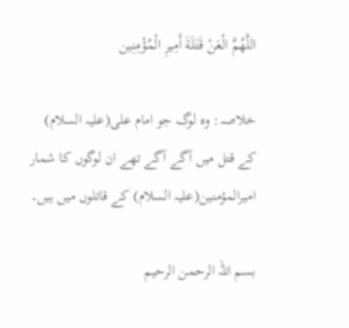اللَّهُمَّ الْعَنْ قَتَلَةَ أَمِيرِ الْمُؤْمِنِين

خلاصہ: وہ لوگ جو امام علی(علیہ السلام) کے قتل میں آگے آگے تھے ان لوگوں کا شمار امیرالمؤمنین(علیہ السلام) کے قاتلوں میں ہیں۔

بسم اللہ الرحمن الرحیم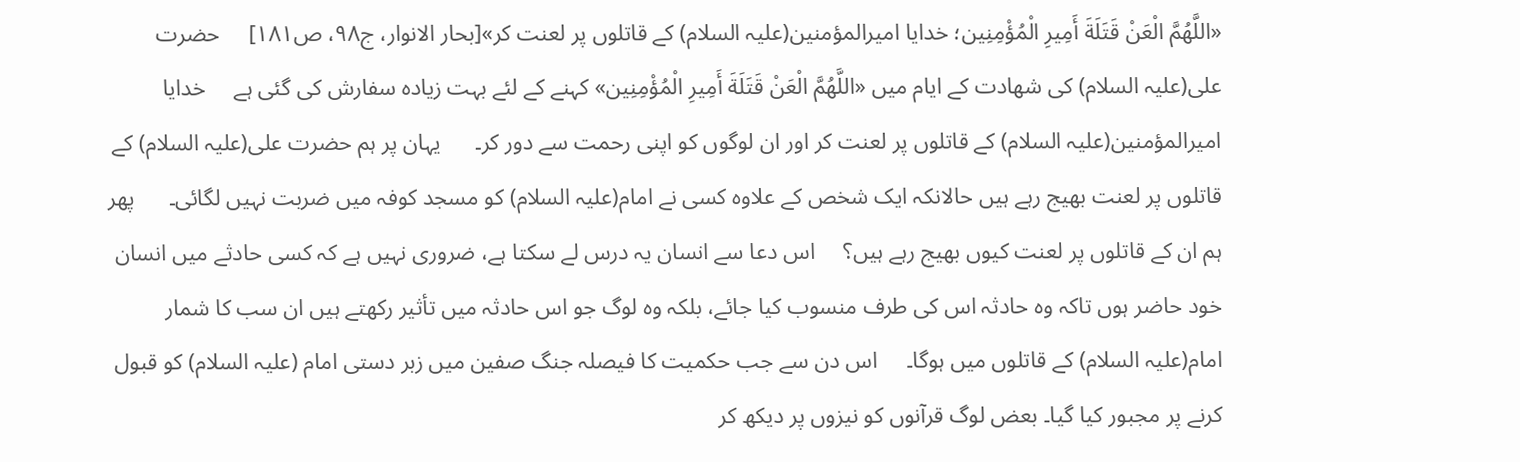«اللَّهُمَّ الْعَنْ قَتَلَةَ أَمِيرِ الْمُؤْمِنِين؛ خدایا امیرالمؤمنین(علیہ السلام) کے قاتلوں پر لعنت کر»[بحار الانوار، ج۹۸، ص۱۸۱]     حضرت علی(علیہ السلام) کی شھادت کے ایام میں «اللَّهُمَّ الْعَنْ قَتَلَةَ أَمِيرِ الْمُؤْمِنِين» کہنے کے لئے بہت زیادہ سفارش کی گئی ہے     خدایا امیرالمؤمنین(علیہ السلام) کے قاتلوں پر لعنت کر اور ان لوگوں کو اپنی رحمت سے دور کر۔      یہان پر ہم حضرت علی(علیہ السلام) کے قاتلوں پر لعنت بھیج رہے ہیں حالانکہ ایک شخص کے علاوہ کسی نے امام(علیہ السلام) کو مسجد کوفہ میں ضربت نہیں لگائی۔      پھر ہم ان کے قاتلوں پر لعنت کیوں بھیج رہے ہیں؟     اس دعا سے انسان یہ درس لے سکتا ہے، ضروری نہیں ہے کہ کسی حادثے میں انسان خود حاضر ہوں تاکہ وہ حادثہ اس کی طرف منسوب کیا جائے، بلکہ وہ لوگ جو اس حادثہ میں تأثیر رکھتے ہیں ان سب کا شمار امام(علیہ السلام) کے قاتلوں میں ہوگا۔     اس دن سے جب حکمیت کا فیصلہ جنگ صفین میں زبر دستی امام (علیہ السلام) کو قبول کرنے پر مجبور کیا گیا۔ بعض لوگ قرآنوں کو نیزوں پر دیکھ کر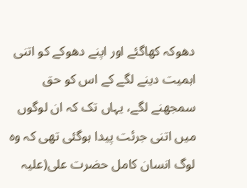دھوکہ کھاگئے اور اپنے دھوکے کو اتنی اہمیت دینے لگے کے اس کو حق سمجھنے لگے، یہاں تک کہ ان لوگوں میں اتنی جرئت پیدا ہوگئی تھی کہ وہ لوگ انسان کامل حضرت علی(علیہ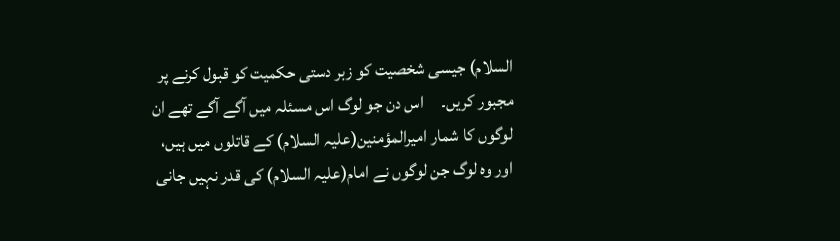السلام) جیسی شخصیت کو زبر دستی حکمیت کو قبول کرنے پر مجبور کریں۔     اس دن جو لوگ اس مسئلہ میں آگے آگے تھے ان لوگوں کا شمار امیرالمؤمنین(علیہ السلام) کے قاتلوں میں ہیں، اور وہ لوگ جن لوگوں نے امام(علیہ السلام) کی قدر نہیں جانی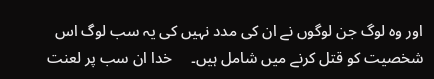اور وہ لوگ جن لوگوں نے ان کی مدد نہیں کی یہ سب لوگ اس شخصیت کو قتل کرنے میں شامل ہیں۔     خدا ان سب پر لعنت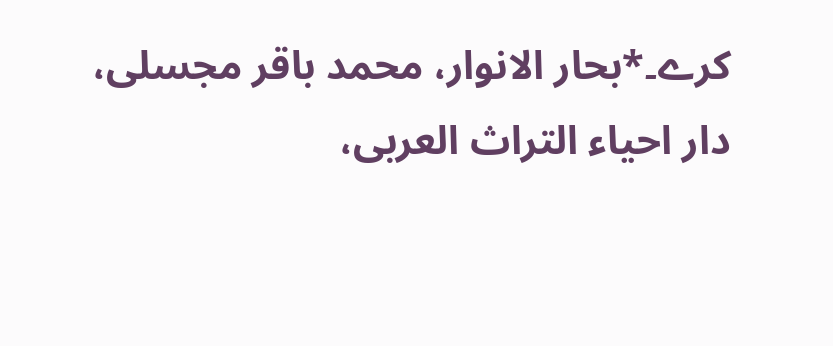کرے۔*بحار الانوار، محمد باقر مجسلی، دار احیاء التراث العربی،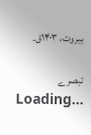بیروت، ۱۴۰۳ق۔

تبصرے
Loading...